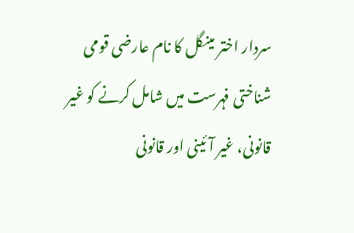سردار اختر مینگل کا نام عارضی قومی شناختی فہرست میں شامل کرنے کو غیر قانونی، غیر آئینی اور قانونی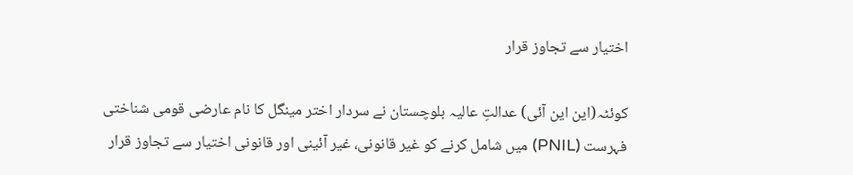اختیار سے تجاوز قرار

کوئٹہ(این این آئی) عدالتِ عالیہ بلوچستان نے سردار اختر مینگل کا نام عارضی قومی شناختی فہرست (PNIL) میں شامل کرنے کو غیر قانونی، غیر آئینی اور قانونی اختیار سے تجاوز قرار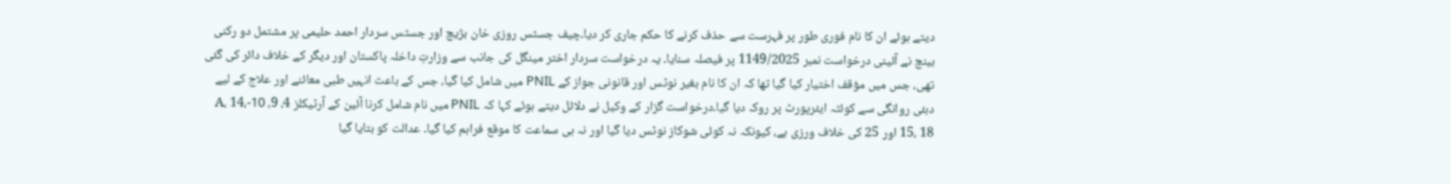دیتے ہوئے ان کا نام فوری طور پر فہرست سے حذف کرنے کا حکم جاری کر دیا۔چیف جسٹس روزی خان بڑیچ اور جسٹس سردار احمد حلیمی پر مشتمل دو رکنی بینچ نے آئینی درخواست نمبر 1149/2025 پر فیصلہ سنایا۔ یہ درخواست سردار اختر مینگل کی جانب سے وزارتِ داخلہ پاکستان اور دیگر کے خلاف دائر کی گئی تھی، جس میں مؤقف اختیار کیا گیا تھا کہ ان کا نام بغیر نوٹس اور قانونی جواز کے PNIL میں شامل کیا گیا، جس کے باعث انہیں طبی معائنے اور علاج کے لیے دبئی روانگی سے کوئٹہ ایئرپورٹ پر روک دیا گیا۔درخواست گزار کے وکیل نے دلائل دیتے ہوئے کہا کہ PNIL میں نام شامل کرنا آئین کے آرٹیکلز 4، 9، 10-A، 14، 15، 18 اور 25 کی خلاف ورزی ہے، کیونکہ نہ کوئی شوکاز نوٹس دیا گیا اور نہ ہی سماعت کا موقع فراہم کیا گیا۔ عدالت کو بتایا گیا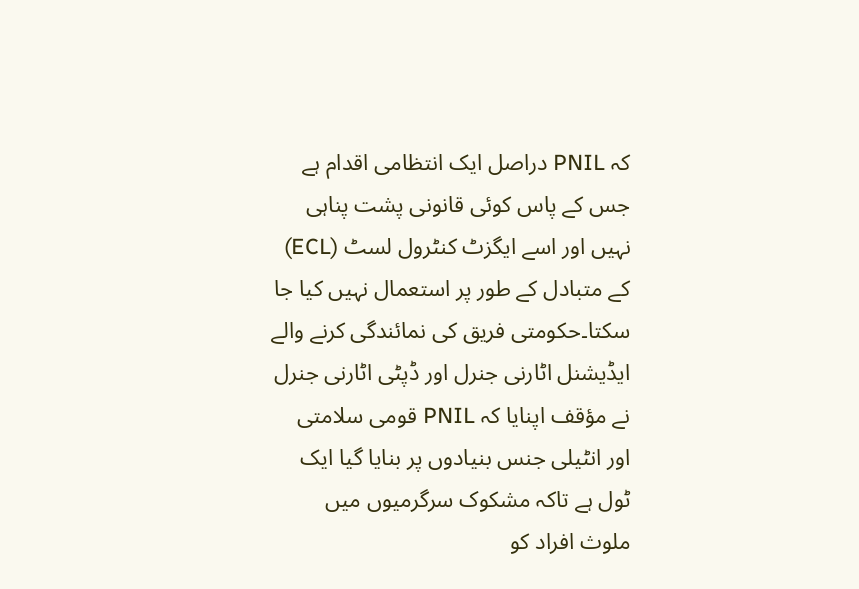کہ PNIL دراصل ایک انتظامی اقدام ہے جس کے پاس کوئی قانونی پشت پناہی نہیں اور اسے ایگزٹ کنٹرول لسٹ (ECL) کے متبادل کے طور پر استعمال نہیں کیا جا سکتا۔حکومتی فریق کی نمائندگی کرنے والے ایڈیشنل اٹارنی جنرل اور ڈپٹی اٹارنی جنرل نے مؤقف اپنایا کہ PNIL قومی سلامتی اور انٹیلی جنس بنیادوں پر بنایا گیا ایک ٹول ہے تاکہ مشکوک سرگرمیوں میں ملوث افراد کو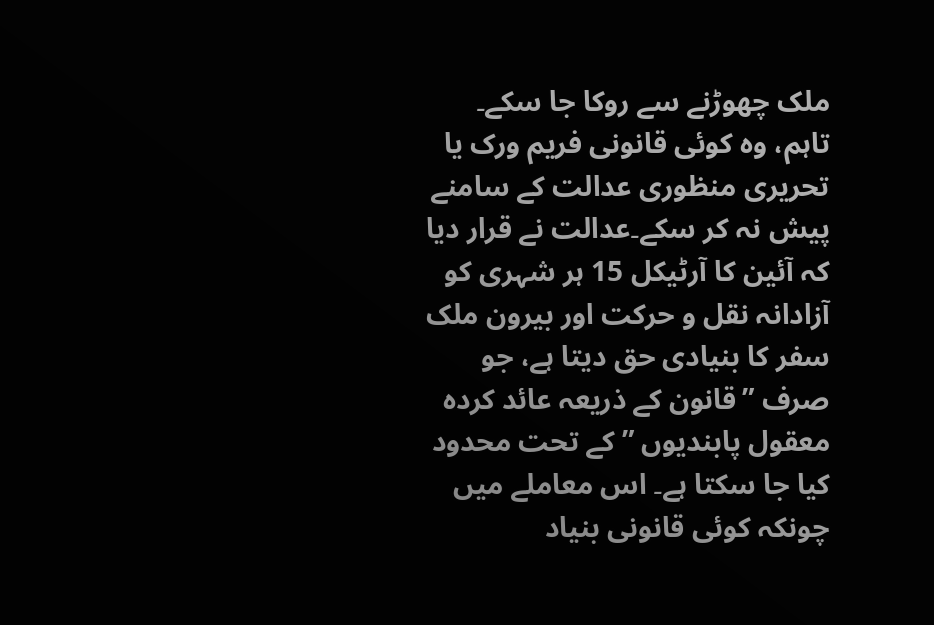ملک چھوڑنے سے روکا جا سکے۔ تاہم، وہ کوئی قانونی فریم ورک یا تحریری منظوری عدالت کے سامنے پیش نہ کر سکے۔عدالت نے قرار دیا کہ آئین کا آرٹیکل 15 ہر شہری کو آزادانہ نقل و حرکت اور بیرون ملک سفر کا بنیادی حق دیتا ہے، جو صرف ”قانون کے ذریعہ عائد کردہ معقول پابندیوں ” کے تحت محدود کیا جا سکتا ہے۔ اس معاملے میں چونکہ کوئی قانونی بنیاد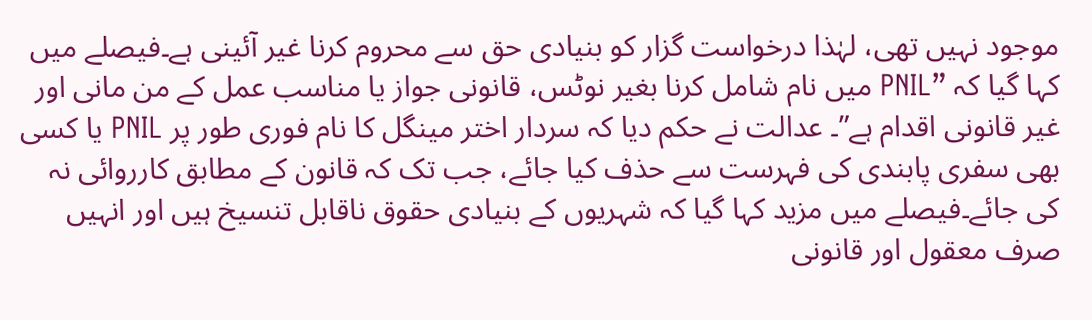موجود نہیں تھی، لہٰذا درخواست گزار کو بنیادی حق سے محروم کرنا غیر آئینی ہے۔فیصلے میں کہا گیا کہ ”PNIL میں نام شامل کرنا بغیر نوٹس، قانونی جواز یا مناسب عمل کے من مانی اور غیر قانونی اقدام ہے”۔ عدالت نے حکم دیا کہ سردار اختر مینگل کا نام فوری طور پر PNIL یا کسی بھی سفری پابندی کی فہرست سے حذف کیا جائے، جب تک کہ قانون کے مطابق کارروائی نہ کی جائے۔فیصلے میں مزید کہا گیا کہ شہریوں کے بنیادی حقوق ناقابل تنسیخ ہیں اور انہیں صرف معقول اور قانونی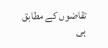تقاضوں کے مطابق ہی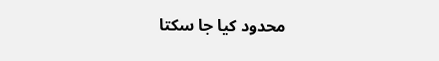محدود کیا جا سکتا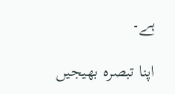ہے۔

اپنا تبصرہ بھیجیں